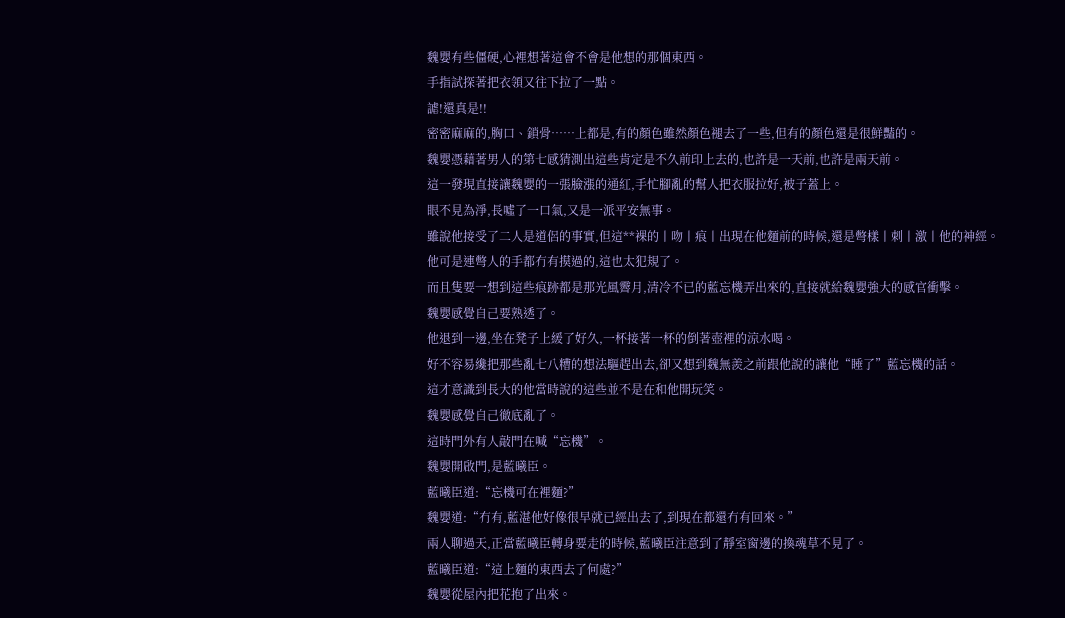魏嬰有些僵硬,心裡想著這會不會是他想的那個東西。
手指試探著把衣領又往下拉了一點。
謔!還真是!!
密密麻麻的,胸口、鎖骨……上都是,有的顏色雖然顏色褪去了一些,但有的顏色還是很鮮豔的。
魏嬰憑藉著男人的第七感猜測出這些肯定是不久前印上去的,也許是一天前,也許是兩天前。
這一發現直接讓魏嬰的一張臉漲的通紅,手忙腳亂的幫人把衣服拉好,被子蓋上。
眼不見為淨,長噓了一口氣,又是一派平安無事。
雖說他接受了二人是道侶的事實,但這**裸的丨吻丨痕丨出現在他麵前的時候,還是彆樣丨刺丨激丨他的神經。
他可是連彆人的手都冇有摸過的,這也太犯規了。
而且隻要一想到這些痕跡都是那光風霽月,清冷不已的藍忘機弄出來的,直接就給魏嬰強大的感官衝擊。
魏嬰感覺自己要熟透了。
他退到一邊,坐在凳子上緩了好久,一杯接著一杯的倒著壺裡的涼水喝。
好不容易纔把那些亂七八糟的想法驅趕出去,卻又想到魏無羨之前跟他說的讓他“睡了”藍忘機的話。
這才意識到長大的他當時說的這些並不是在和他開玩笑。
魏嬰感覺自己徹底亂了。
這時門外有人敲門在喊“忘機”。
魏嬰開啟門,是藍曦臣。
藍曦臣道:“忘機可在裡麵?”
魏嬰道:“冇有,藍湛他好像很早就已經出去了,到現在都還冇有回來。”
兩人聊過天,正當藍曦臣轉身要走的時候,藍曦臣注意到了靜室窗邊的換魂草不見了。
藍曦臣道:“這上麵的東西去了何處?”
魏嬰從屋內把花抱了出來。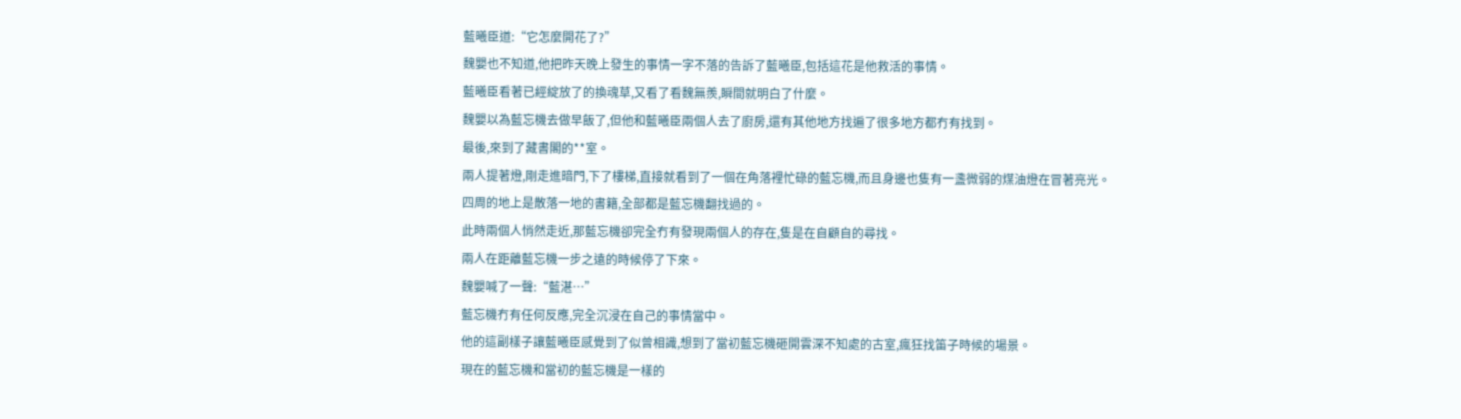藍曦臣道:“它怎麼開花了?”
魏嬰也不知道,他把昨天晚上發生的事情一字不落的告訴了藍曦臣,包括這花是他救活的事情。
藍曦臣看著已經綻放了的換魂草,又看了看魏無羨,瞬間就明白了什麼。
魏嬰以為藍忘機去做早飯了,但他和藍曦臣兩個人去了廚房,還有其他地方找遍了很多地方都冇有找到。
最後,來到了藏書閣的**室。
兩人提著燈,剛走進暗門,下了樓梯,直接就看到了一個在角落裡忙碌的藍忘機,而且身邊也隻有一盞微弱的煤油燈在冒著亮光。
四周的地上是散落一地的書籍,全部都是藍忘機翻找過的。
此時兩個人悄然走近,那藍忘機卻完全冇有發現兩個人的存在,隻是在自顧自的尋找。
兩人在距離藍忘機一步之遠的時候停了下來。
魏嬰喊了一聲:“藍湛…”
藍忘機冇有任何反應,完全沉浸在自己的事情當中。
他的這副樣子讓藍曦臣感覺到了似曾相識,想到了當初藍忘機砸開雲深不知處的古室,瘋狂找笛子時候的場景。
現在的藍忘機和當初的藍忘機是一樣的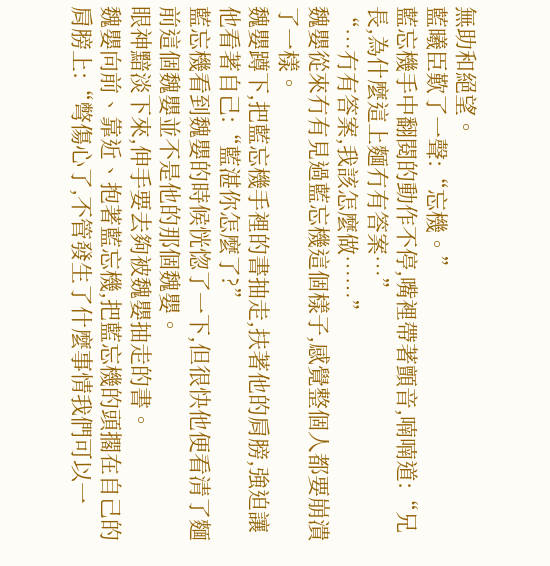無助和絕望。
藍曦臣歎了一聲:“忘機。”
藍忘機手中翻閱的動作不停,嘴裡帶著顫音,喃喃道:“兄長,為什麼這上麵冇有答案…”
“…冇有答案,我該怎麼做……”
魏嬰從來冇有見過藍忘機這個樣子,感覺整個人都要崩潰了一樣。
魏嬰蹲下,把藍忘機手裡的書抽走,扶著他的肩膀,強迫讓他看著自己:“藍湛你怎麼了?”
藍忘機看到魏嬰的時候恍惚了一下,但很快他便看清了麵前這個魏嬰並不是他的那個魏嬰。
眼神黯淡下來,伸手要去夠被魏嬰抽走的書。
魏嬰向前、靠近、抱著藍忘機,把藍忘機的頭擱在自己的肩膀上:“彆傷心了,不管發生了什麼事情我們可以一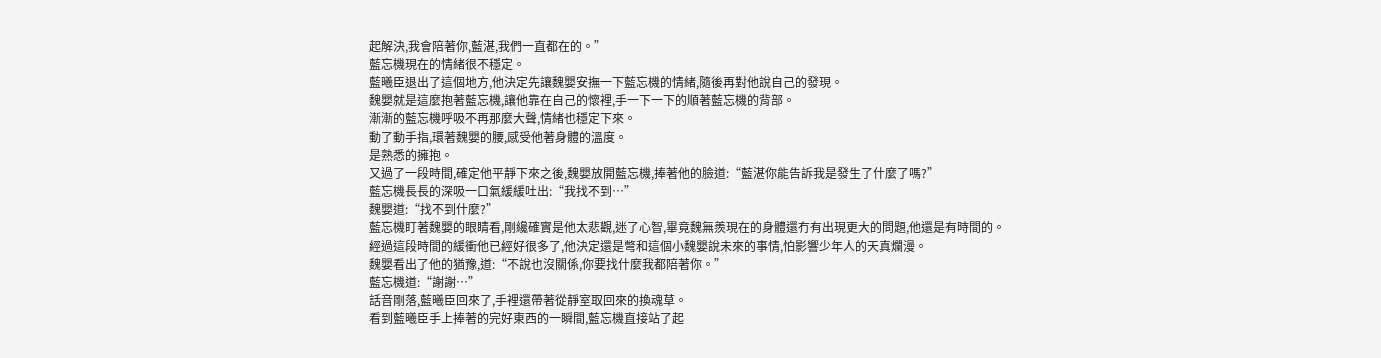起解決,我會陪著你,藍湛,我們一直都在的。”
藍忘機現在的情緒很不穩定。
藍曦臣退出了這個地方,他決定先讓魏嬰安撫一下藍忘機的情緒,隨後再對他說自己的發現。
魏嬰就是這麼抱著藍忘機,讓他靠在自己的懷裡,手一下一下的順著藍忘機的背部。
漸漸的藍忘機呼吸不再那麼大聲,情緒也穩定下來。
動了動手指,環著魏嬰的腰,感受他著身體的溫度。
是熟悉的擁抱。
又過了一段時間,確定他平靜下來之後,魏嬰放開藍忘機,捧著他的臉道:“藍湛你能告訴我是發生了什麼了嗎?”
藍忘機長長的深吸一口氣緩緩吐出:“我找不到…”
魏嬰道:“找不到什麼?”
藍忘機盯著魏嬰的眼睛看,剛纔確實是他太悲觀,迷了心智,畢竟魏無羨現在的身體還冇有出現更大的問題,他還是有時間的。
經過這段時間的緩衝他已經好很多了,他決定還是彆和這個小魏嬰說未來的事情,怕影響少年人的天真爛漫。
魏嬰看出了他的猶豫,道:“不說也沒關係,你要找什麼我都陪著你。”
藍忘機道:“謝謝…”
話音剛落,藍曦臣回來了,手裡還帶著從靜室取回來的換魂草。
看到藍曦臣手上捧著的完好東西的一瞬間,藍忘機直接站了起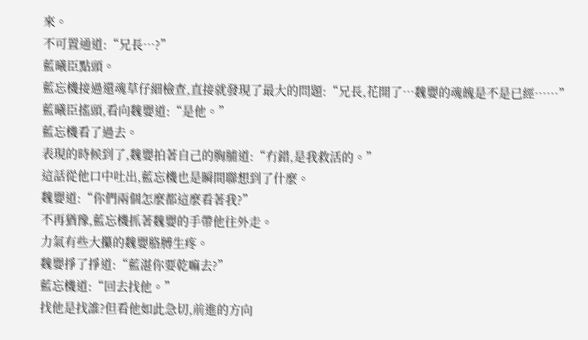來。
不可置通道:“兄長…?”
藍曦臣點頭。
藍忘機接過還魂草仔細檢查,直接就發現了最大的問題:“兄長,花開了…魏嬰的魂魄是不是已經……”
藍曦臣搖頭,看向魏嬰道:“是他。”
藍忘機看了過去。
表現的時候到了,魏嬰拍著自己的胸脯道:“冇錯,是我救活的。”
這話從他口中吐出,藍忘機也是瞬間聯想到了什麼。
魏嬰道:“你們兩個怎麼都這麼看著我?”
不再猶豫,藍忘機抓著魏嬰的手帶他往外走。
力氣有些大攥的魏嬰胳膊生疼。
魏嬰掙了掙道:“藍湛你要乾嘛去?”
藍忘機道:“回去找他。”
找他是找誰?但看他如此急切,前進的方向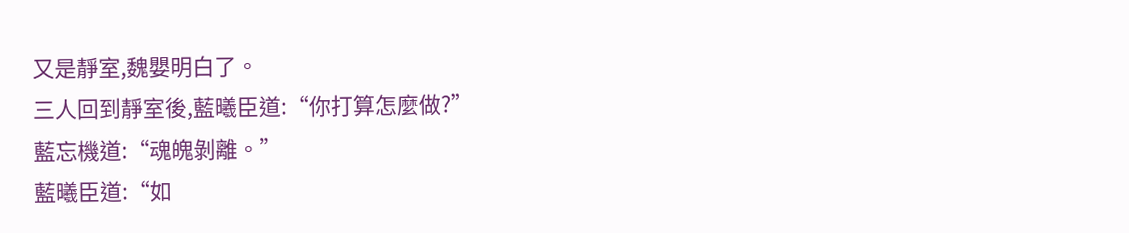又是靜室,魏嬰明白了。
三人回到靜室後,藍曦臣道:“你打算怎麼做?”
藍忘機道:“魂魄剝離。”
藍曦臣道:“如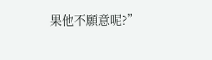果他不願意呢?”